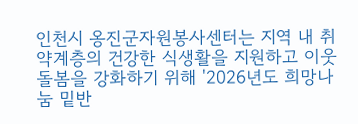인천시 옹진군자원봉사센터는 지역 내 취약계층의 건강한 식생활을 지원하고 이웃 돌봄을 강화하기 위해 '2026년도 희망나눔 밑반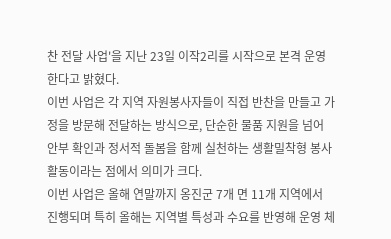찬 전달 사업'을 지난 23일 이작2리를 시작으로 본격 운영한다고 밝혔다.
이번 사업은 각 지역 자원봉사자들이 직접 반찬을 만들고 가정을 방문해 전달하는 방식으로, 단순한 물품 지원을 넘어 안부 확인과 정서적 돌봄을 함께 실천하는 생활밀착형 봉사 활동이라는 점에서 의미가 크다.
이번 사업은 올해 연말까지 옹진군 7개 면 11개 지역에서 진행되며 특히 올해는 지역별 특성과 수요를 반영해 운영 체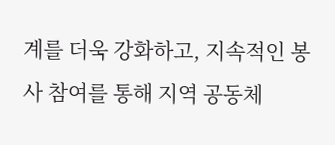계를 더욱 강화하고, 지속적인 봉사 참여를 통해 지역 공동체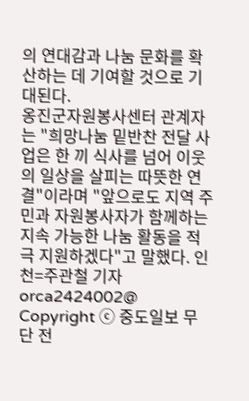의 연대감과 나눔 문화를 확산하는 데 기여할 것으로 기대된다.
옹진군자원봉사센터 관계자는 "희망나눔 밑반찬 전달 사업은 한 끼 식사를 넘어 이웃의 일상을 살피는 따뜻한 연결"이라며 "앞으로도 지역 주민과 자원봉사자가 함께하는 지속 가능한 나눔 활동을 적극 지원하겠다"고 말했다. 인천=주관철 기자 orca2424002@
Copyright ⓒ 중도일보 무단 전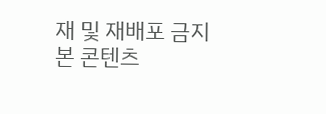재 및 재배포 금지
본 콘텐츠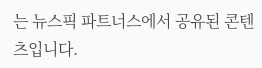는 뉴스픽 파트너스에서 공유된 콘텐츠입니다.